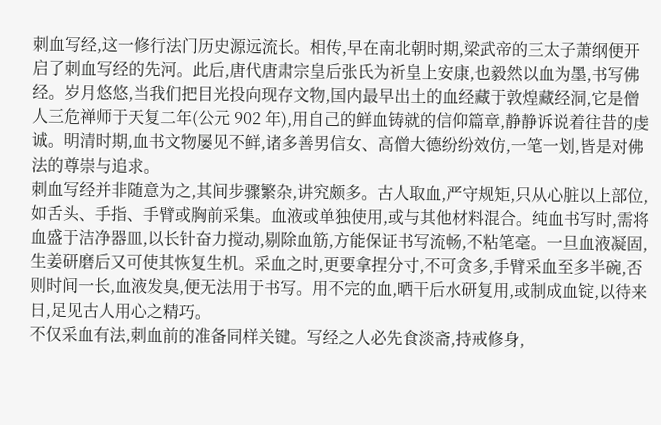刺血写经,这一修行法门历史源远流长。相传,早在南北朝时期,梁武帝的三太子萧纲便开启了刺血写经的先河。此后,唐代唐肃宗皇后张氏为祈皇上安康,也毅然以血为墨,书写佛经。岁月悠悠,当我们把目光投向现存文物,国内最早出土的血经藏于敦煌藏经洞,它是僧人三危禅师于天复二年(公元 902 年),用自己的鲜血铸就的信仰篇章,静静诉说着往昔的虔诚。明清时期,血书文物屡见不鲜,诸多善男信女、高僧大德纷纷效仿,一笔一划,皆是对佛法的尊崇与追求。
刺血写经并非随意为之,其间步骤繁杂,讲究颇多。古人取血,严守规矩,只从心脏以上部位,如舌头、手指、手臂或胸前采集。血液或单独使用,或与其他材料混合。纯血书写时,需将血盛于洁净器皿,以长针奋力搅动,剔除血筋,方能保证书写流畅,不粘笔毫。一旦血液凝固,生姜研磨后又可使其恢复生机。采血之时,更要拿捏分寸,不可贪多,手臂采血至多半碗,否则时间一长,血液发臭,便无法用于书写。用不完的血,晒干后水研复用,或制成血锭,以待来日,足见古人用心之精巧。
不仅采血有法,刺血前的准备同样关键。写经之人必先食淡斋,持戒修身,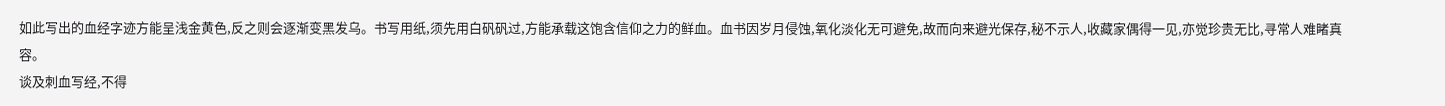如此写出的血经字迹方能呈浅金黄色,反之则会逐渐变黑发乌。书写用纸,须先用白矾矾过,方能承载这饱含信仰之力的鲜血。血书因岁月侵蚀,氧化淡化无可避免,故而向来避光保存,秘不示人,收藏家偶得一见,亦觉珍贵无比,寻常人难睹真容。
谈及刺血写经,不得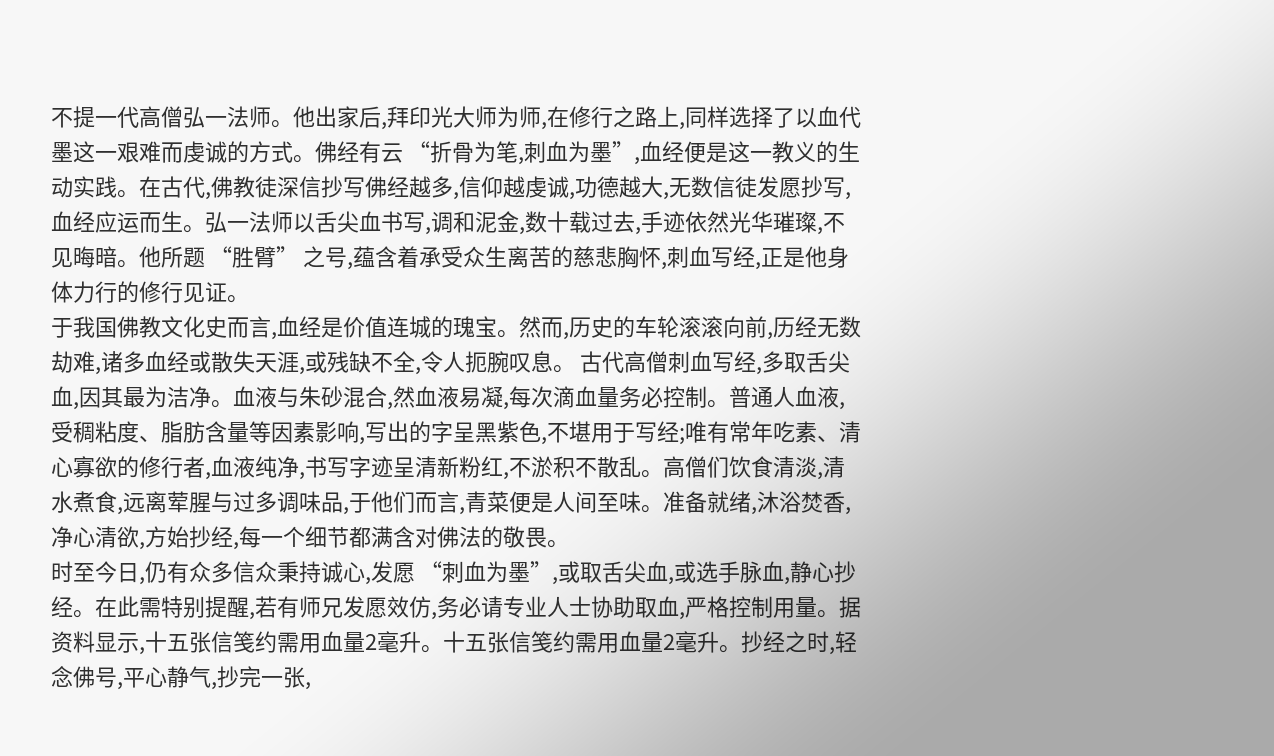不提一代高僧弘一法师。他出家后,拜印光大师为师,在修行之路上,同样选择了以血代墨这一艰难而虔诚的方式。佛经有云 “折骨为笔,刺血为墨”,血经便是这一教义的生动实践。在古代,佛教徒深信抄写佛经越多,信仰越虔诚,功德越大,无数信徒发愿抄写,血经应运而生。弘一法师以舌尖血书写,调和泥金,数十载过去,手迹依然光华璀璨,不见晦暗。他所题 “胜臂” 之号,蕴含着承受众生离苦的慈悲胸怀,刺血写经,正是他身体力行的修行见证。
于我国佛教文化史而言,血经是价值连城的瑰宝。然而,历史的车轮滚滚向前,历经无数劫难,诸多血经或散失天涯,或残缺不全,令人扼腕叹息。 古代高僧刺血写经,多取舌尖血,因其最为洁净。血液与朱砂混合,然血液易凝,每次滴血量务必控制。普通人血液,受稠粘度、脂肪含量等因素影响,写出的字呈黑紫色,不堪用于写经;唯有常年吃素、清心寡欲的修行者,血液纯净,书写字迹呈清新粉红,不淤积不散乱。高僧们饮食清淡,清水煮食,远离荤腥与过多调味品,于他们而言,青菜便是人间至味。准备就绪,沐浴焚香,净心清欲,方始抄经,每一个细节都满含对佛法的敬畏。
时至今日,仍有众多信众秉持诚心,发愿 “刺血为墨”,或取舌尖血,或选手脉血,静心抄经。在此需特别提醒,若有师兄发愿效仿,务必请专业人士协助取血,严格控制用量。据资料显示,十五张信笺约需用血量2毫升。十五张信笺约需用血量2毫升。抄经之时,轻念佛号,平心静气,抄完一张,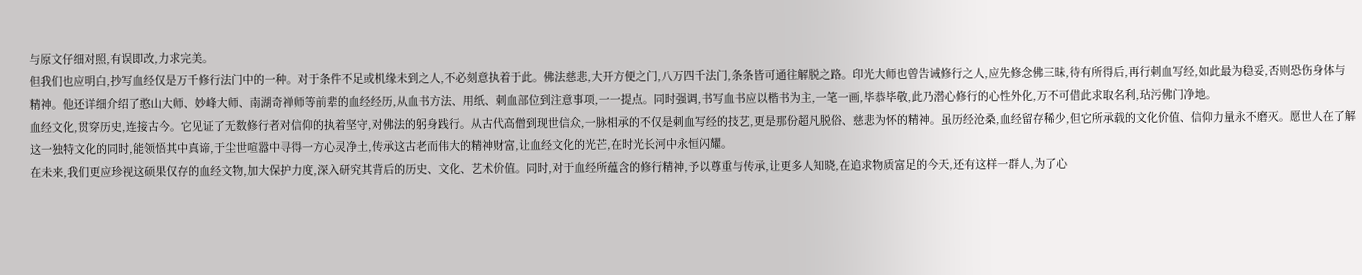与原文仔细对照,有误即改,力求完美。
但我们也应明白,抄写血经仅是万千修行法门中的一种。对于条件不足或机缘未到之人,不必刻意执着于此。佛法慈悲,大开方便之门,八万四千法门,条条皆可通往解脱之路。印光大师也曾告诫修行之人,应先修念佛三昧,待有所得后,再行刺血写经,如此最为稳妥,否则恐伤身体与精神。他还详细介绍了憨山大师、妙峰大师、南湖奇禅师等前辈的血经经历,从血书方法、用纸、刺血部位到注意事项,一一提点。同时强调,书写血书应以楷书为主,一笔一画,毕恭毕敬,此乃潜心修行的心性外化,万不可借此求取名利,玷污佛门净地。
血经文化,贯穿历史,连接古今。它见证了无数修行者对信仰的执着坚守,对佛法的躬身践行。从古代高僧到现世信众,一脉相承的不仅是刺血写经的技艺,更是那份超凡脱俗、慈悲为怀的精神。虽历经沧桑,血经留存稀少,但它所承载的文化价值、信仰力量永不磨灭。愿世人在了解这一独特文化的同时,能领悟其中真谛,于尘世喧嚣中寻得一方心灵净土,传承这古老而伟大的精神财富,让血经文化的光芒,在时光长河中永恒闪耀。
在未来,我们更应珍视这硕果仅存的血经文物,加大保护力度,深入研究其背后的历史、文化、艺术价值。同时,对于血经所蕴含的修行精神,予以尊重与传承,让更多人知晓,在追求物质富足的今天,还有这样一群人,为了心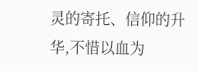灵的寄托、信仰的升华,不惜以血为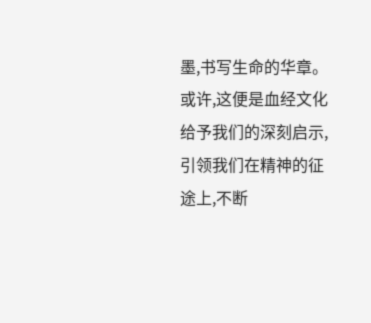墨,书写生命的华章。或许,这便是血经文化给予我们的深刻启示,引领我们在精神的征途上,不断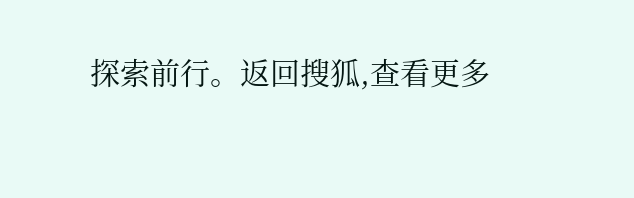探索前行。返回搜狐,查看更多